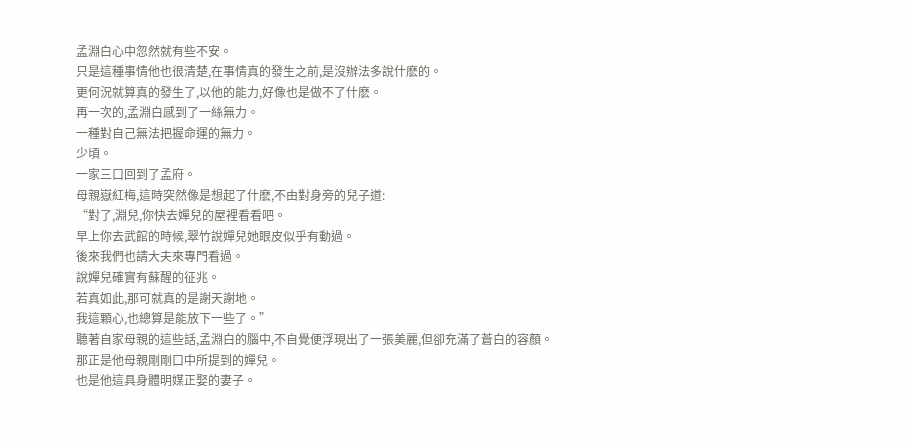孟淵白心中忽然就有些不安。
只是這種事情他也很清楚,在事情真的發生之前,是沒辦法多說什麽的。
更何況就算真的發生了,以他的能力,好像也是做不了什麽。
再一次的,孟淵白感到了一絲無力。
一種對自己無法把握命運的無力。
少頃。
一家三口回到了孟府。
母親嶽紅梅,這時突然像是想起了什麽,不由對身旁的兒子道:
“對了,淵兒,你快去嬋兒的屋裡看看吧。
早上你去武館的時候,翠竹說嬋兒她眼皮似乎有動過。
後來我們也請大夫來專門看過。
說嬋兒確實有蘇醒的征兆。
若真如此,那可就真的是謝天謝地。
我這顆心,也總算是能放下一些了。”
聽著自家母親的這些話,孟淵白的腦中,不自覺便浮現出了一張美麗,但卻充滿了蒼白的容顏。
那正是他母親剛剛口中所提到的嬋兒。
也是他這具身體明媒正娶的妻子。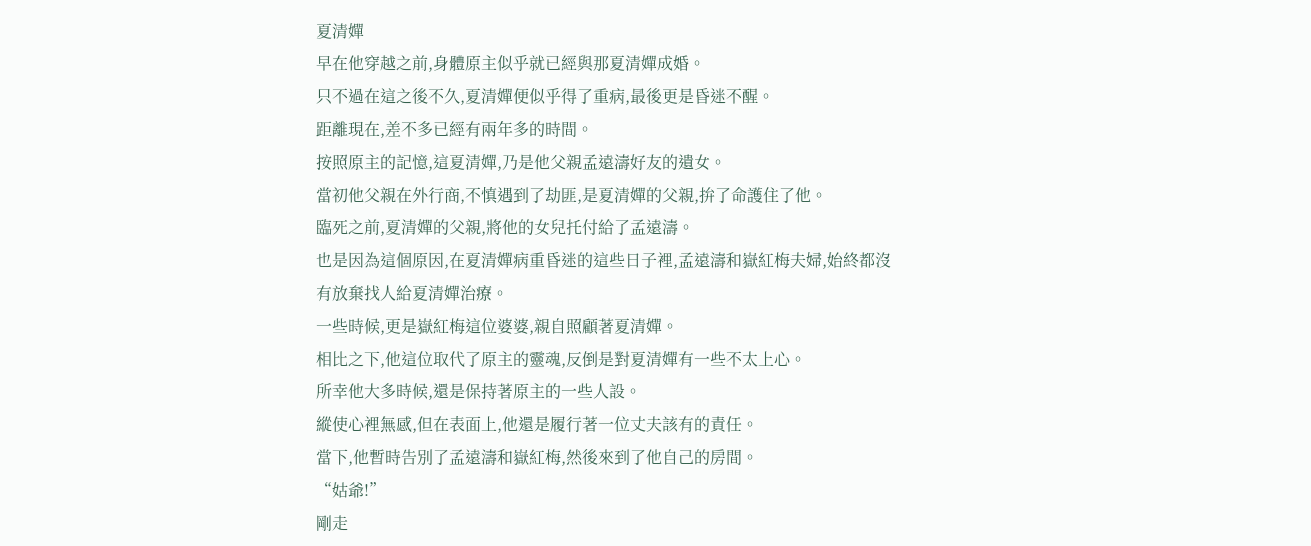夏清嬋
早在他穿越之前,身體原主似乎就已經與那夏清嬋成婚。
只不過在這之後不久,夏清嬋便似乎得了重病,最後更是昏迷不醒。
距離現在,差不多已經有兩年多的時間。
按照原主的記憶,這夏清嬋,乃是他父親孟遠濤好友的遺女。
當初他父親在外行商,不慎遇到了劫匪,是夏清嬋的父親,拚了命護住了他。
臨死之前,夏清嬋的父親,將他的女兒托付給了孟遠濤。
也是因為這個原因,在夏清嬋病重昏迷的這些日子裡,孟遠濤和嶽紅梅夫婦,始終都沒有放棄找人給夏清嬋治療。
一些時候,更是嶽紅梅這位婆婆,親自照顧著夏清嬋。
相比之下,他這位取代了原主的靈魂,反倒是對夏清嬋有一些不太上心。
所幸他大多時候,還是保持著原主的一些人設。
縱使心裡無感,但在表面上,他還是履行著一位丈夫該有的責任。
當下,他暫時告別了孟遠濤和嶽紅梅,然後來到了他自己的房間。
“姑爺!”
剛走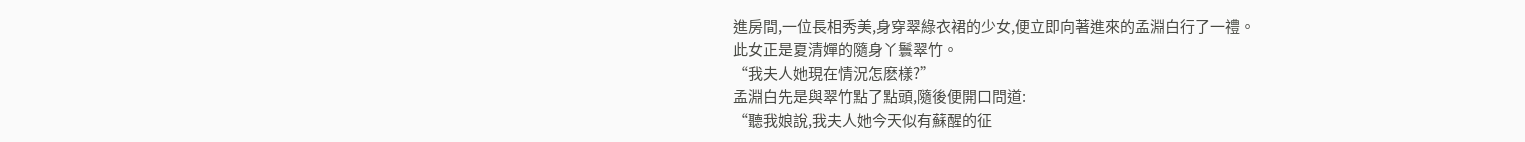進房間,一位長相秀美,身穿翠綠衣裙的少女,便立即向著進來的孟淵白行了一禮。
此女正是夏清嬋的隨身丫鬟翠竹。
“我夫人她現在情況怎麽樣?”
孟淵白先是與翠竹點了點頭,隨後便開口問道:
“聽我娘說,我夫人她今天似有蘇醒的征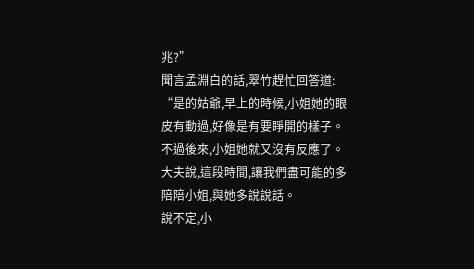兆?”
聞言孟淵白的話,翠竹趕忙回答道:
“是的姑爺,早上的時候,小姐她的眼皮有動過,好像是有要睜開的樣子。
不過後來,小姐她就又沒有反應了。
大夫說,這段時間,讓我們盡可能的多陪陪小姐,與她多說說話。
說不定,小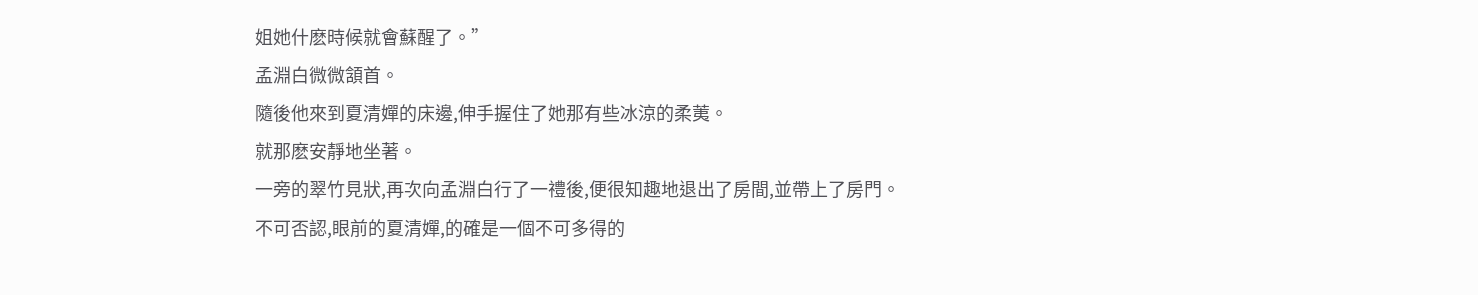姐她什麽時候就會蘇醒了。”
孟淵白微微頷首。
隨後他來到夏清嬋的床邊,伸手握住了她那有些冰涼的柔荑。
就那麽安靜地坐著。
一旁的翠竹見狀,再次向孟淵白行了一禮後,便很知趣地退出了房間,並帶上了房門。
不可否認,眼前的夏清嬋,的確是一個不可多得的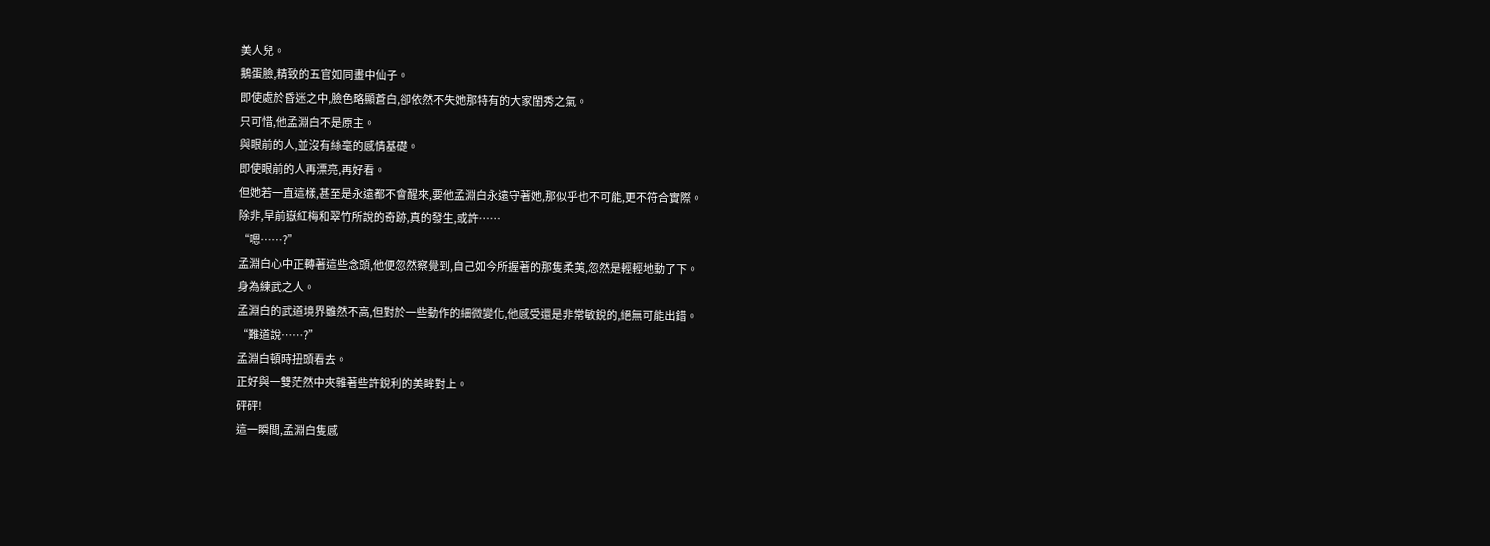美人兒。
鵝蛋臉,精致的五官如同畫中仙子。
即使處於昏迷之中,臉色略顯蒼白,卻依然不失她那特有的大家閨秀之氣。
只可惜,他孟淵白不是原主。
與眼前的人,並沒有絲毫的感情基礎。
即使眼前的人再漂亮,再好看。
但她若一直這樣,甚至是永遠都不會醒來,要他孟淵白永遠守著她,那似乎也不可能,更不符合實際。
除非,早前嶽紅梅和翠竹所說的奇跡,真的發生,或許……
“嗯……?”
孟淵白心中正轉著這些念頭,他便忽然察覺到,自己如今所握著的那隻柔荑,忽然是輕輕地動了下。
身為練武之人。
孟淵白的武道境界雖然不高,但對於一些動作的細微變化,他感受還是非常敏銳的,絕無可能出錯。
“難道說……?”
孟淵白頓時扭頭看去。
正好與一雙茫然中夾雜著些許銳利的美眸對上。
砰砰!
這一瞬間,孟淵白隻感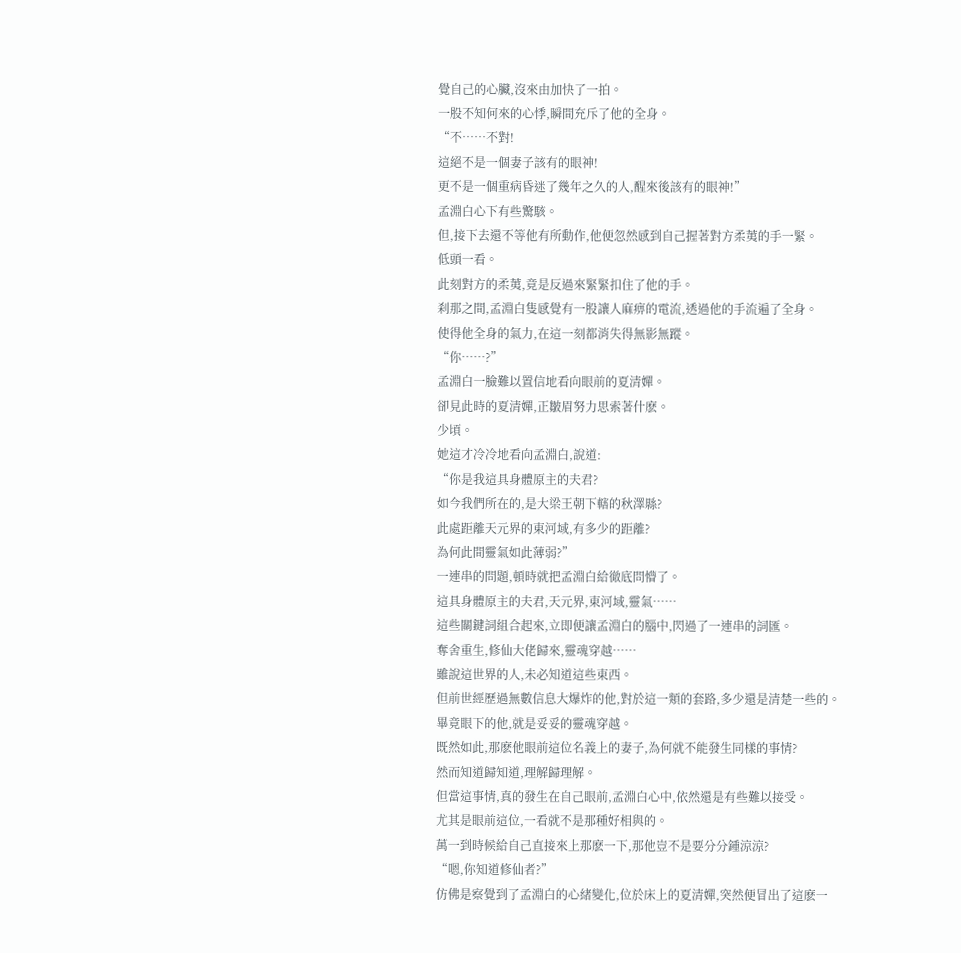覺自己的心臟,沒來由加快了一拍。
一股不知何來的心悸,瞬間充斥了他的全身。
“不……不對!
這絕不是一個妻子該有的眼神!
更不是一個重病昏迷了幾年之久的人,醒來後該有的眼神!”
孟淵白心下有些驚駭。
但,接下去還不等他有所動作,他便忽然感到自己握著對方柔荑的手一緊。
低頭一看。
此刻對方的柔荑,竟是反過來緊緊扣住了他的手。
刹那之間,孟淵白隻感覺有一股讓人麻痹的電流,透過他的手流遍了全身。
使得他全身的氣力,在這一刻都消失得無影無蹤。
“你……?”
孟淵白一臉難以置信地看向眼前的夏清嬋。
卻見此時的夏清嬋,正皺眉努力思索著什麽。
少頃。
她這才冷冷地看向孟淵白,說道:
“你是我這具身體原主的夫君?
如今我們所在的,是大梁王朝下轄的秋澤縣?
此處距離天元界的東河域,有多少的距離?
為何此間靈氣如此薄弱?”
一連串的問題,頓時就把孟淵白給徹底問懵了。
這具身體原主的夫君,天元界,東河域,靈氣……
這些關鍵詞組合起來,立即便讓孟淵白的腦中,閃過了一連串的詞匯。
奪舍重生,修仙大佬歸來,靈魂穿越……
雖說這世界的人,未必知道這些東西。
但前世經歷過無數信息大爆炸的他,對於這一類的套路,多少還是清楚一些的。
畢竟眼下的他,就是妥妥的靈魂穿越。
既然如此,那麽他眼前這位名義上的妻子,為何就不能發生同樣的事情?
然而知道歸知道,理解歸理解。
但當這事情,真的發生在自己眼前,孟淵白心中,依然還是有些難以接受。
尤其是眼前這位,一看就不是那種好相與的。
萬一到時候給自己直接來上那麽一下,那他豈不是要分分鍾涼涼?
“嗯,你知道修仙者?”
仿佛是察覺到了孟淵白的心緒變化,位於床上的夏清嬋,突然便冒出了這麽一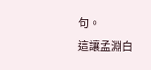句。
這讓孟淵白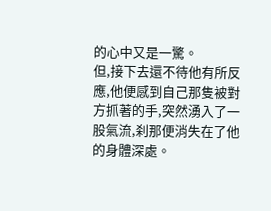的心中又是一驚。
但,接下去還不待他有所反應,他便感到自己那隻被對方抓著的手,突然湧入了一股氣流,刹那便消失在了他的身體深處。